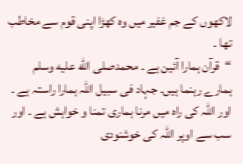لاکھوں کے جم غفیر میں وہ کھڑا اپنی قوم سے مخاطب تھا ۔
“قرآن ہمارا آئین ہے ۔ محمدصلى الله عليه وسلم ہمارے رہنما ہیں۔ جہاد فی سبیل اللہ ہمارا راستہ ہے ۔ اور اللہ کی راہ میں مرنا ہماری تمنا و خواہش ہے ۔ اور سب سے اوپر اللہ کی خوشنودی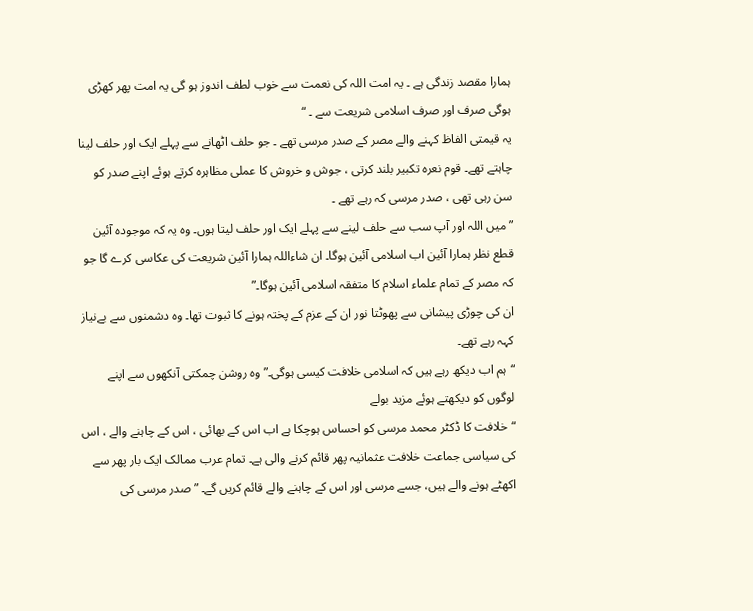ہمارا مقصد زندگی ہے ۔ یہ امت اللہ کی نعمت سے خوب لطف اندوز ہو گی یہ امت پھر کھڑی ہوگی صرف اور صرف اسلامی شریعت سے ۔ “
یہ قیمتی الفاظ کہنے والے مصر کے صدر مرسی تھے ۔ جو حلف اٹھانے سے پہلے ایک اور حلف لینا چاہتے تھے۔ قوم نعرہ تکبیر بلند کرتی ، جوش و خروش کا عملی مظاہرہ کرتے ہوئے اپنے صدر کو سن رہی تھی ، صدر مرسی کہ رہے تھے ۔
” میں اللہ اور آپ سب سے حلف لینے سے پہلے ایک اور حلف لیتا ہوں۔ وہ یہ کہ موجودہ آئین قطع نظر ہمارا آئین اب اسلامی آئین ہوگا۔ ان شاءاللہ ہمارا آئین شریعت کی عکاسی کرے گا جو کہ مصر کے تمام علماء اسلام کا متفقہ اسلامی آئین ہوگا۔”
ان کی چوڑی پیشانی سے پھوٹتا نور ان کے عزم کے پختہ ہونے کا ثبوت تھا۔ وہ دشمنوں سے بےنیاز کہہ رہے تھے۔
“ہم اب دیکھ رہے ہیں کہ اسلامی خلافت کیسی ہوگی۔” وہ روشن چمکتی آنکھوں سے اپنے لوگوں کو دیکھتے ہوئے مزید بولے
“خلافت کا ڈکٹر محمد مرسی کو احساس ہوچکا ہے اب اس کے بھائی ، اس کے چاہنے والے ، اس کی سیاسی جماعت خلافت عثمانیہ پھر قائم کرنے والی ہے۔ تمام عرب ممالک ایک بار پھر سے اکھٹے ہونے والے ہیں، جسے مرسی اور اس کے چاہنے والے قائم کریں گے۔ ” صدر مرسی کی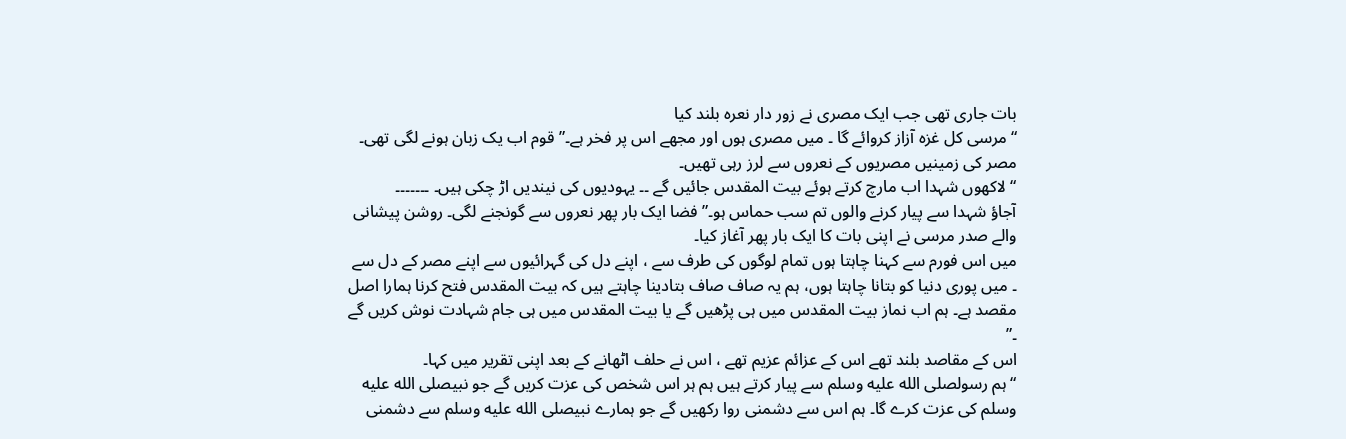بات جاری تھی جب ایک مصری نے زور دار نعرہ بلند کیا
“مرسی کل غزہ آزاز کروائے گا ۔ میں مصری ہوں اور مجھے اس پر فخر ہے۔” قوم اب یک زبان ہونے لگی تھی۔
مصر کی زمینیں مصریوں کے نعروں سے لرز رہی تھیں۔
“لاکھوں شہدا اب مارچ کرتے ہوئے بیت المقدس جائیں گے ۔۔ یہودیوں کی نیندیں اڑ چکی ہیں۔ ۔۔۔۔۔۔۔
آجاؤ شہدا سے پیار کرنے والوں تم سب حماس ہو۔” فضا ایک بار پھر نعروں سے گونجنے لگی۔ روشن پیشانی والے صدر مرسی نے اپنی بات کا ایک بار پھر آغاز کیا۔
میں اس فورم سے کہنا چاہتا ہوں تمام لوگوں کی طرف سے ، اپنے دل کی گہرائیوں سے اپنے مصر کے دل سے ۔ میں پوری دنیا کو بتانا چاہتا ہوں، ہم یہ صاف صاف بتادینا چاہتے ہیں کہ بیت المقدس فتح کرنا ہمارا اصل مقصد ہے۔ ہم اب نماز بیت المقدس میں ہی پڑھیں گے یا بیت المقدس میں ہی جام شہادت نوش کریں گے ۔”
اس کے مقاصد بلند تھے اس کے عزائم عزیم تھے ، اس نے حلف اٹھانے کے بعد اپنی تقریر میں کہا۔
“ہم رسولصلى الله عليه وسلم سے پیار کرتے ہیں ہم ہر اس شخص کی عزت کریں گے جو نبیصلى الله عليه وسلم کی عزت کرے گا۔ ہم اس سے دشمنی روا رکھیں گے جو ہمارے نبیصلى الله عليه وسلم سے دشمنی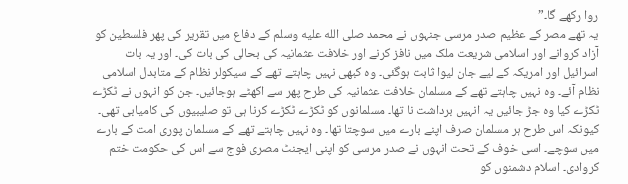روا رکھے گا۔”
یہ تھے مصر کے عظیم صدر مرسی جنہوں نے محمد صلى الله عليه وسلم کے دفاع میں تقریر کی پھر فلسطین کو آزاد کروانے اور اسلامی شریعت ملک میں نافز کرنے اور خلافت عثمانیہ کی بحالی کی بات کی۔ اور یہ بات اسرائیل اور امریکہ کے لیے جان لیوا ثابت ہوگئی۔ وہ کبھی نہیں چاہتے تھے کے سیکولر نظام کے متابدل اسلامی نظام آئے۔ وہ نہیں چاہتے تھے کے مسلمان خلافت عثمانیہ کی طرح پھر سے اکھٹے ہوجائیں۔ جن کو انہوں نے ٹکڑے ٹکڑے کیا وہ جڑ جائیں یہ انہیں برداشت نا تھا۔ مسلمانوں کو ٹکڑے ٹکڑے کرنا ہی تو صلیبیوں کی کامیابی تھی۔ کیونکہ اس طرح ہر مسلمان صرف اپنے بارے میں سوچتا تھا۔ وہ نہیں چاہتے تھے کے مسلمان پوری امت کے بارے میں سوچے۔ اسی خوف کے تحت انہوں نے صدر مرسی کو اپنی ایجنٹ مصری فوج سے اس کی حکومت ختم کروادی۔ اسلام دشمنوں کو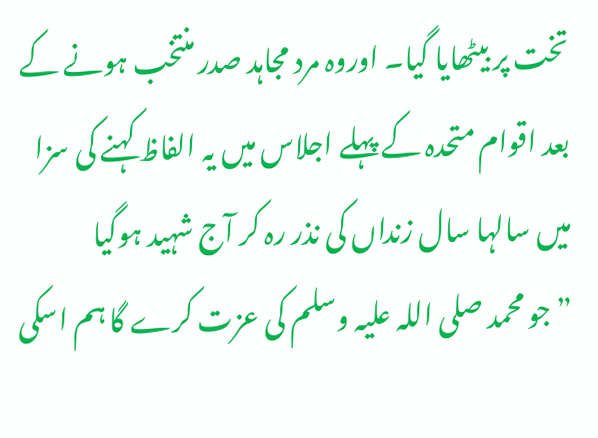تخت پر بیٹھایا گیا۔ اوروہ مرد مجاہد صدر منتخب ہونے کے بعد اقوام متحدہ کے پہلے اجلاس میں یہ الفاظ کہنے کی سزا میں سالہا سال زنداں کی نذر رہ کر آج شہید ہوگیا
” جو محمد صلی اللہ علیہ وسلم کی عزت کرے گا ہم اسکی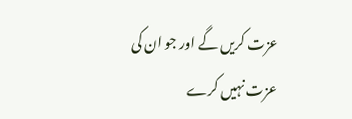عزت کریں گے اور جو ان کی عزت نہیں کرے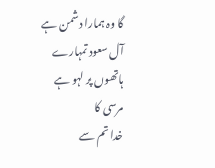گا وہ ہمارا دشمن ہے
آل سعود تمہارے ہاتھوں پر لہو ہے مرسی کا
خدا تم سے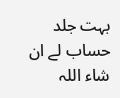بہت جلد حساب لے ان شاء اللہ